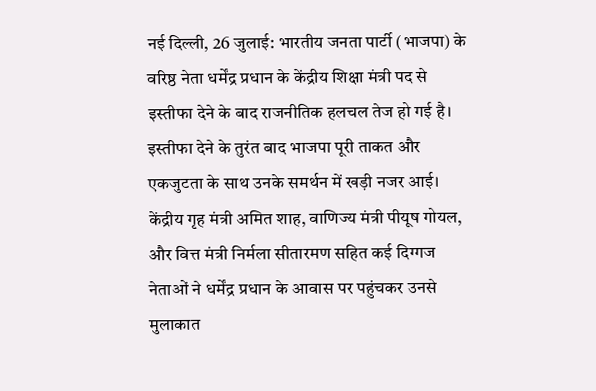नई दिल्ली, 26 जुलाई: भारतीय जनता पार्टी (भाजपा) के वरिष्ठ नेता धर्मेंद्र प्रधान के केंद्रीय शिक्षा मंत्री पद से इस्तीफा देने के बाद राजनीतिक हलचल तेज हो गई है। इस्तीफा देने के तुरंत बाद भाजपा पूरी ताकत और एकजुटता के साथ उनके समर्थन में खड़ी नजर आई। केंद्रीय गृह मंत्री अमित शाह, वाणिज्य मंत्री पीयूष गोयल, और वित्त मंत्री निर्मला सीतारमण सहित कई दिग्गज नेताओं ने धर्मेंद्र प्रधान के आवास पर पहुंचकर उनसे मुलाकात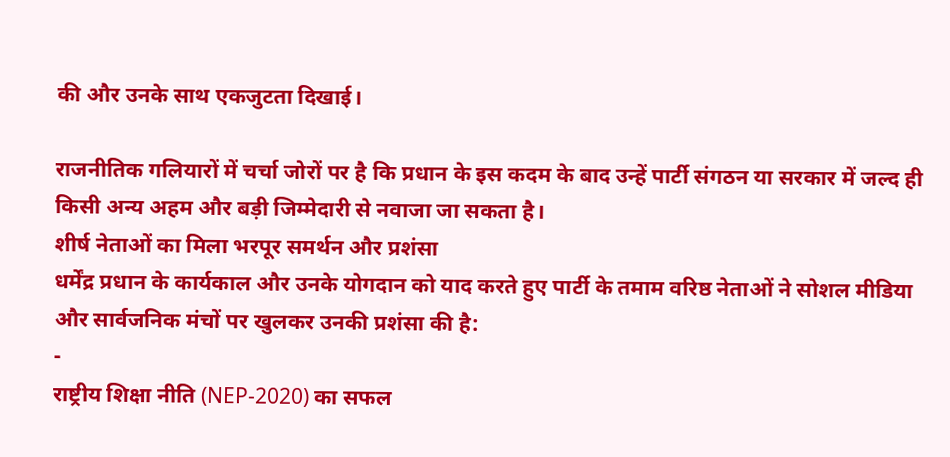की और उनके साथ एकजुटता दिखाई।

राजनीतिक गलियारों में चर्चा जोरों पर है कि प्रधान के इस कदम के बाद उन्हें पार्टी संगठन या सरकार में जल्द ही किसी अन्य अहम और बड़ी जिम्मेदारी से नवाजा जा सकता है।
शीर्ष नेताओं का मिला भरपूर समर्थन और प्रशंसा
धर्मेंद्र प्रधान के कार्यकाल और उनके योगदान को याद करते हुए पार्टी के तमाम वरिष्ठ नेताओं ने सोशल मीडिया और सार्वजनिक मंचों पर खुलकर उनकी प्रशंसा की है:
-
राष्ट्रीय शिक्षा नीति (NEP-2020) का सफल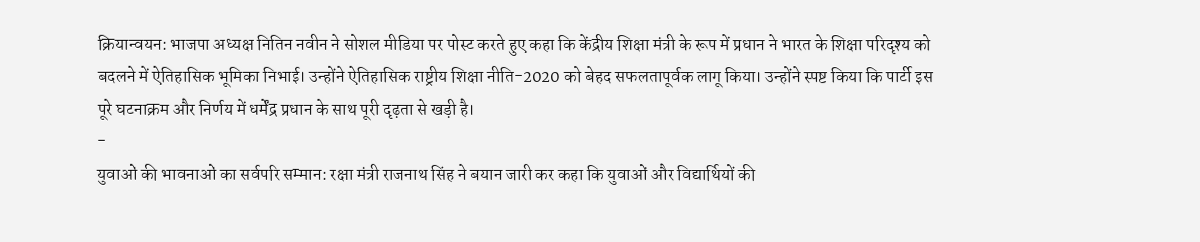क्रियान्वयन: भाजपा अध्यक्ष नितिन नवीन ने सोशल मीडिया पर पोस्ट करते हुए कहा कि केंद्रीय शिक्षा मंत्री के रूप में प्रधान ने भारत के शिक्षा परिदृश्य को बदलने में ऐतिहासिक भूमिका निभाई। उन्होंने ऐतिहासिक राष्ट्रीय शिक्षा नीति-2020 को बेहद सफलतापूर्वक लागू किया। उन्होंने स्पष्ट किया कि पार्टी इस पूरे घटनाक्रम और निर्णय में धर्मेंद्र प्रधान के साथ पूरी दृढ़ता से खड़ी है।
-
युवाओं की भावनाओं का सर्वपरि सम्मान: रक्षा मंत्री राजनाथ सिंह ने बयान जारी कर कहा कि युवाओं और विद्यार्थियों की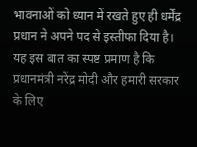भावनाओं को ध्यान में रखते हुए ही धर्मेंद्र प्रधान ने अपने पद से इस्तीफा दिया है। यह इस बात का स्पष्ट प्रमाण है कि प्रधानमंत्री नरेंद्र मोदी और हमारी सरकार के लिए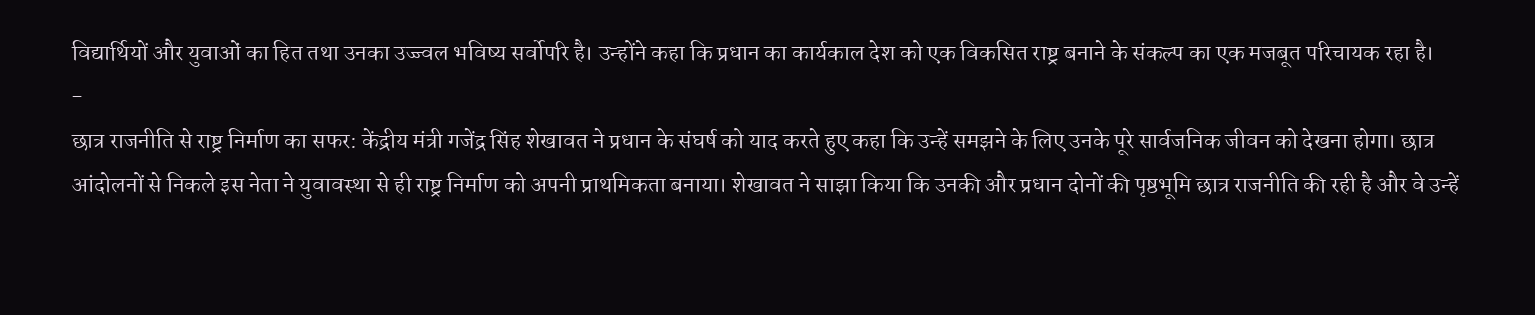विद्यार्थियों और युवाओं का हित तथा उनका उज्ज्वल भविष्य सर्वोपरि है। उन्होंने कहा कि प्रधान का कार्यकाल देश को एक विकसित राष्ट्र बनाने के संकल्प का एक मजबूत परिचायक रहा है।
-
छात्र राजनीति से राष्ट्र निर्माण का सफर: केंद्रीय मंत्री गजेंद्र सिंह शेखावत ने प्रधान के संघर्ष को याद करते हुए कहा कि उन्हें समझने के लिए उनके पूरे सार्वजनिक जीवन को देखना होगा। छात्र आंदोलनों से निकले इस नेता ने युवावस्था से ही राष्ट्र निर्माण को अपनी प्राथमिकता बनाया। शेखावत ने साझा किया कि उनकी और प्रधान दोनों की पृष्ठभूमि छात्र राजनीति की रही है और वे उन्हें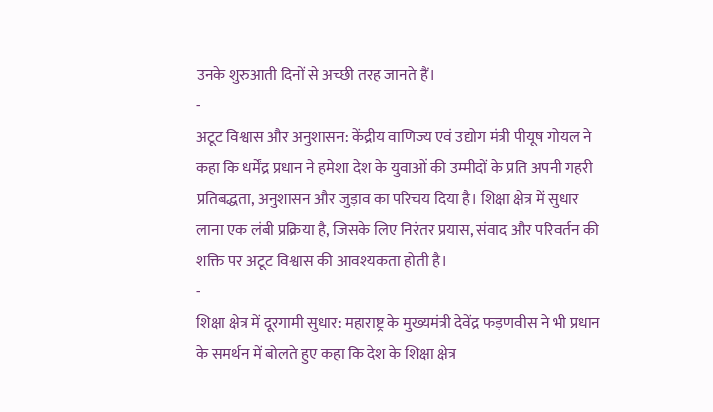उनके शुरुआती दिनों से अच्छी तरह जानते हैं।
-
अटूट विश्वास और अनुशासन: केंद्रीय वाणिज्य एवं उद्योग मंत्री पीयूष गोयल ने कहा कि धर्मेंद्र प्रधान ने हमेशा देश के युवाओं की उम्मीदों के प्रति अपनी गहरी प्रतिबद्धता, अनुशासन और जुड़ाव का परिचय दिया है। शिक्षा क्षेत्र में सुधार लाना एक लंबी प्रक्रिया है, जिसके लिए निरंतर प्रयास, संवाद और परिवर्तन की शक्ति पर अटूट विश्वास की आवश्यकता होती है।
-
शिक्षा क्षेत्र में दूरगामी सुधार: महाराष्ट्र के मुख्यमंत्री देवेंद्र फड़णवीस ने भी प्रधान के समर्थन में बोलते हुए कहा कि देश के शिक्षा क्षेत्र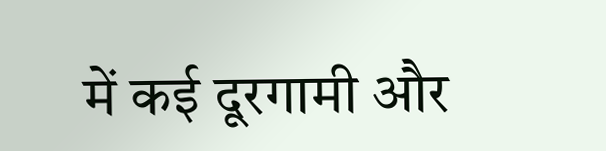में कई दूरगामी और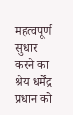महत्वपूर्ण सुधार करने का श्रेय धर्मेंद्र प्रधान को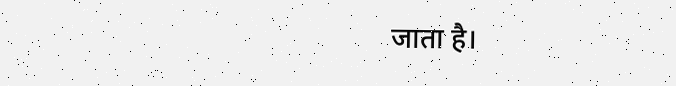जाता है।